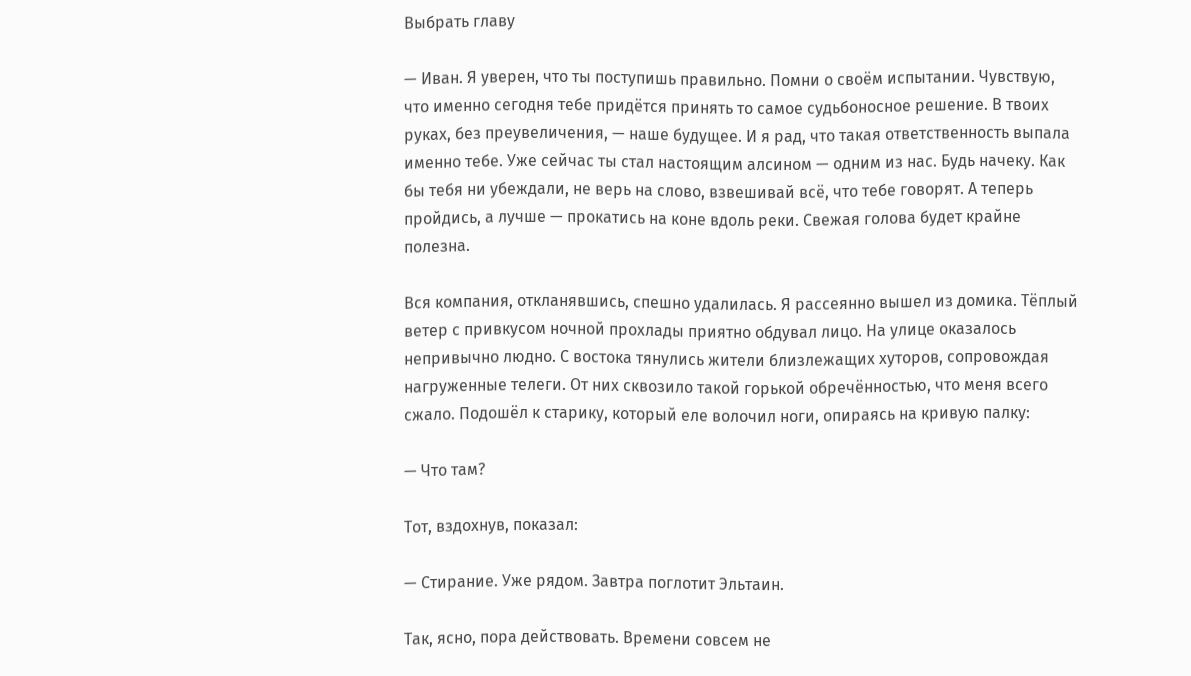Выбрать главу

— Иван. Я уверен, что ты поступишь правильно. Помни о своём испытании. Чувствую, что именно сегодня тебе придётся принять то самое судьбоносное решение. В твоих руках, без преувеличения, — наше будущее. И я рад, что такая ответственность выпала именно тебе. Уже сейчас ты стал настоящим алсином — одним из нас. Будь начеку. Как бы тебя ни убеждали, не верь на слово, взвешивай всё, что тебе говорят. А теперь пройдись, а лучше — прокатись на коне вдоль реки. Свежая голова будет крайне полезна.

Вся компания, откланявшись, спешно удалилась. Я рассеянно вышел из домика. Тёплый ветер с привкусом ночной прохлады приятно обдувал лицо. На улице оказалось непривычно людно. С востока тянулись жители близлежащих хуторов, сопровождая нагруженные телеги. От них сквозило такой горькой обречённостью, что меня всего сжало. Подошёл к старику, который еле волочил ноги, опираясь на кривую палку:

— Что там?

Тот, вздохнув, показал:

— Стирание. Уже рядом. Завтра поглотит Эльтаин.

Так, ясно, пора действовать. Времени совсем не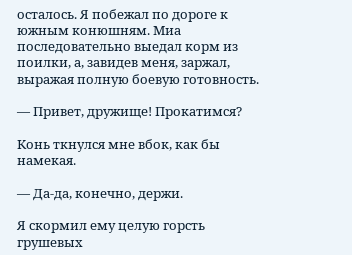осталось. Я побежал по дороге к южным конюшням. Миа последовательно выедал корм из поилки, а, завидев меня, заржал, выражая полную боевую готовность.

— Привет, дружище! Прокатимся?

Конь ткнулся мне вбок, как бы намекая.

— Да-да, конечно, держи.

Я скормил ему целую горсть грушевых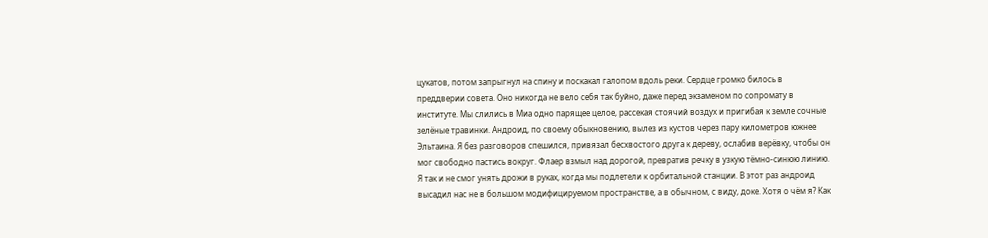цукатов, потом запрыгнул на спину и поскакал галопом вдоль реки. Сердце громко билось в преддверии совета. Оно никогда не вело себя так буйно, даже перед экзаменом по сопромату в институте. Мы слились в Миа одно парящее целое, рассекая стоячий воздух и пригибая к земле сочные зелёные травинки. Андроид, по своему обыкновению, вылез из кустов через пару километров южнее Эльтаина. Я без разговоров спешился, привязал бесхвостого друга к дереву, ослабив верёвку, чтобы он мог свободно пастись вокруг. Флаер взмыл над дорогой, превратив речку в узкую тёмно-синюю линию. Я так и не смог унять дрожи в руках, когда мы подлетели к орбитальной станции. В этот раз андроид высадил нас не в большом модифицируемом пространстве, а в обычном, с виду, доке. Хотя о чём я? Как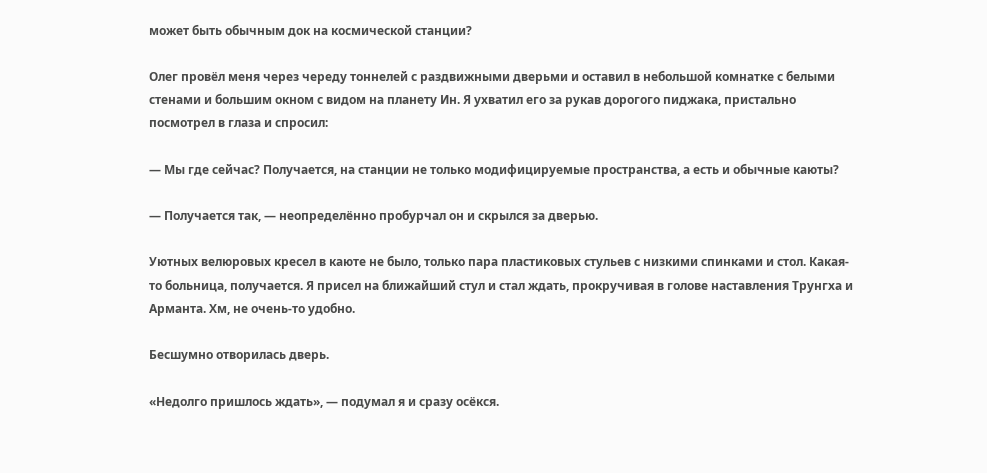может быть обычным док на космической станции?

Олег провёл меня через череду тоннелей с раздвижными дверьми и оставил в небольшой комнатке с белыми стенами и большим окном с видом на планету Ин. Я ухватил его за рукав дорогого пиджака, пристально посмотрел в глаза и спросил:

— Мы где сейчас? Получается, на станции не только модифицируемые пространства, а есть и обычные каюты?

— Получается так, — неопределённо пробурчал он и скрылся за дверью.

Уютных велюровых кресел в каюте не было, только пара пластиковых стульев с низкими спинками и стол. Какая-то больница, получается. Я присел на ближайший стул и стал ждать, прокручивая в голове наставления Трунгха и Арманта. Хм, не очень-то удобно.

Бесшумно отворилась дверь.

«Недолго пришлось ждать», — подумал я и сразу осёкся.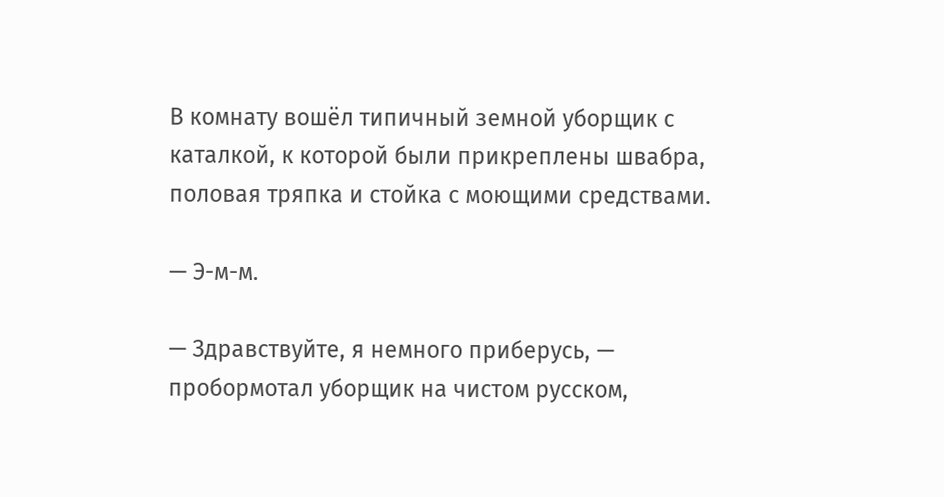В комнату вошёл типичный земной уборщик с каталкой, к которой были прикреплены швабра, половая тряпка и стойка с моющими средствами.

— Э-м-м.

— Здравствуйте, я немного приберусь, — пробормотал уборщик на чистом русском,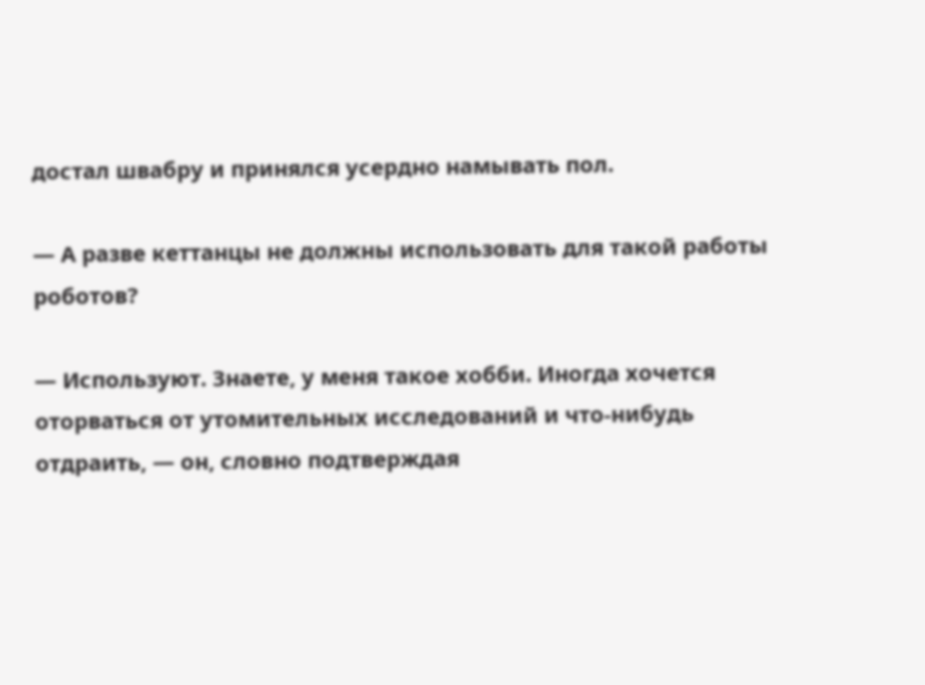достал швабру и принялся усердно намывать пол.

— А разве кеттанцы не должны использовать для такой работы роботов?

— Используют. Знаете, у меня такое хобби. Иногда хочется оторваться от утомительных исследований и что-нибудь отдраить, — он, словно подтверждая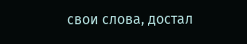свои слова, достал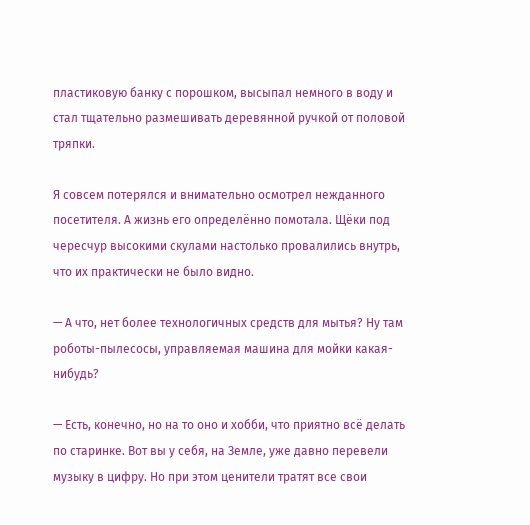пластиковую банку с порошком, высыпал немного в воду и стал тщательно размешивать деревянной ручкой от половой тряпки.

Я совсем потерялся и внимательно осмотрел нежданного посетителя. А жизнь его определённо помотала. Щёки под чересчур высокими скулами настолько провалились внутрь, что их практически не было видно.

— А что, нет более технологичных средств для мытья? Ну там роботы-пылесосы, управляемая машина для мойки какая-нибудь?

— Есть, конечно, но на то оно и хобби, что приятно всё делать по старинке. Вот вы у себя, на Земле, уже давно перевели музыку в цифру. Но при этом ценители тратят все свои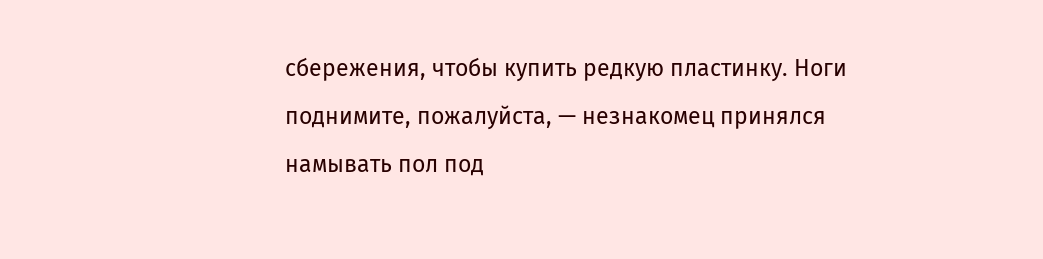сбережения, чтобы купить редкую пластинку. Ноги поднимите, пожалуйста, — незнакомец принялся намывать пол под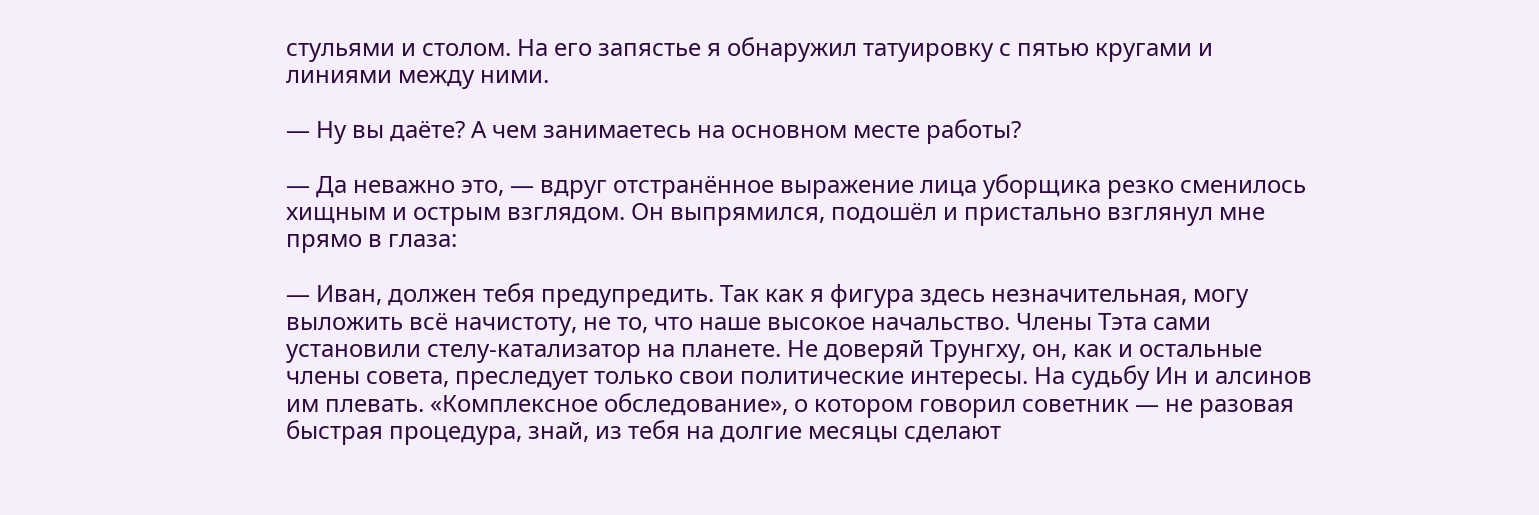стульями и столом. На его запястье я обнаружил татуировку с пятью кругами и линиями между ними.

— Ну вы даёте? А чем занимаетесь на основном месте работы?

— Да неважно это, — вдруг отстранённое выражение лица уборщика резко сменилось хищным и острым взглядом. Он выпрямился, подошёл и пристально взглянул мне прямо в глаза:

— Иван, должен тебя предупредить. Так как я фигура здесь незначительная, могу выложить всё начистоту, не то, что наше высокое начальство. Члены Тэта сами установили стелу-катализатор на планете. Не доверяй Трунгху, он, как и остальные члены совета, преследует только свои политические интересы. На судьбу Ин и алсинов им плевать. «Комплексное обследование», о котором говорил советник — не разовая быстрая процедура, знай, из тебя на долгие месяцы сделают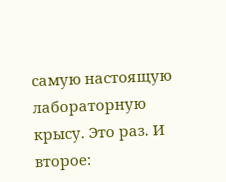самую настоящую лабораторную крысу. Это раз. И второе: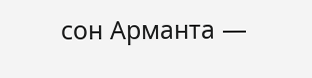сон Арманта —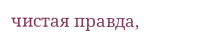чистая правда,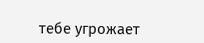тебе угрожает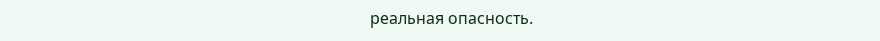реальная опасность.